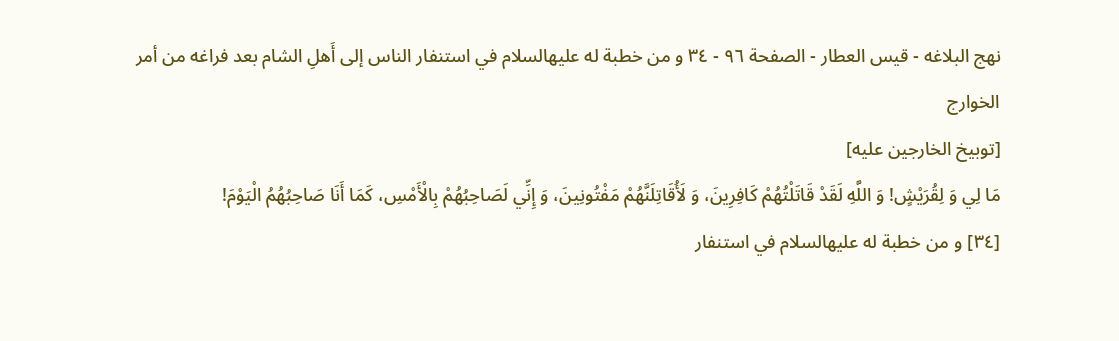نهج البلاغه - قيس العطار - الصفحة ٩٦ - ٣٤ و من خطبة له عليهالسلام في استنفار الناس إلى أَهلِ الشام بعد فراغه من أمر الخوارج
[توبيخ الخارجين عليه]
مَا لِي وَ لِقُرَيْشٍ! وَ اللَّهِ لَقَدْ قَاتَلْتُهُمْ كَافِرِينَ، وَ لَأُقَاتِلَنَّهُمْ مَفْتُونِينَ، وَ إِنِّي لَصَاحِبُهُمْ بِالْأَمْسِ، كَمَا أَنَا صَاحِبُهُمُ الْيَوْمَ!
[٣٤] و من خطبة له عليهالسلام في استنفار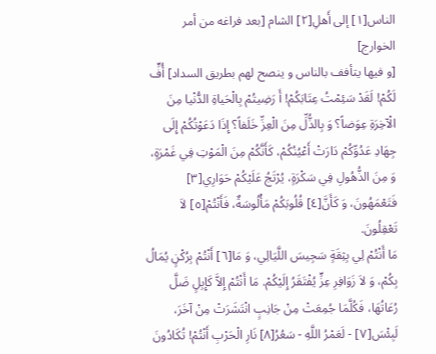الناس[١] إلى أَهلِ[٢] الشام [بعد فراغه من أمر الخوارج]
[و فيها يتأفف بالناس و ينصح لهم بطريق السداد] أُفٍّ لَكُمْ! لَقَدْ سَئِمْتُ عِتَابَكُمْ! أَ رَضِيتُمْ بِالْحَياةِ الدُّنْيا مِنَ الْآخِرَةِ عِوَضاً؟ وَ بِالذُّلِّ مِنَ الْعِزِّ خَلَفاً؟ إِذَا دَعَوْتُكُمْ إِلَى جِهَادِ عَدُوِّكُمْ دَارَتْ أَعْيُنُكُمْ، كَأَنَّكُمْ مِنَ الْمَوْتِ فِي غَمْرَةٍ، وَ مِنَ الذُّهُولِ فِي سَكْرَةٍ، يُرْتَجُ عَلَيْكُمْ حَوَارِي[٣] فَتَعْمَهُونَ، وَ كَأَنَّ[٤] قُلُوبَكُمْ مَأْلُوسَةٌ، فَأَنْتُمْ[٥] لاَ تَعْقِلُونَ.
مَا أَنْتُمْ لِي بِثِقَةٍ سَجِيسَ اللَّيَالِي، وَ مَا[٦] أَنْتُمْ بِرُكْنٍ يُمَالُ بِكُمْ، وَ لاَ زَوَافِرِ عِزٍّ يُفْتَقَرُ إِلَيْكُمْ. مَا أَنْتُمْ إِلاَّ كَإِبِلٍ ضَلَّ رُعَاتُهَا، فَكُلَّمَا جُمِعَتْ مِنْ جَانِبٍ انْتَشَرَتْ مِنْ آخَرَ، لَبِئْسَ[٧] - لَعَمْرُ اللَّهِ - سَعُرُ[٨] نَارِ الْحَرْبِ أَنْتُمْ! تُكَادُونَ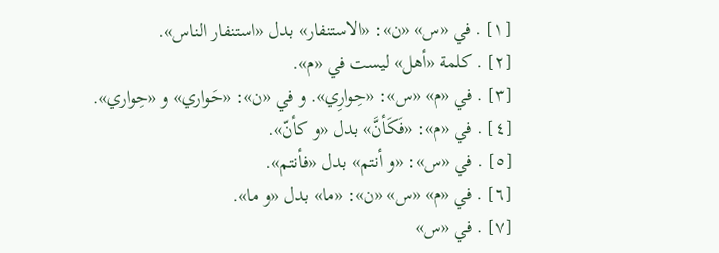[١] . في «س» «ن»: «الاستنفار» بدل «استنفار الناس».
[٢] . كلمة «أهل» ليست في «م».
[٣] . في «م» «س»: «حِوارِي». و في «ن»: «حَواري» و «حِواري».
[٤] . في «م»: «فَكَأنَّ» بدل «و كأنّ».
[٥] . في «س»: «و أنتم» بدل «فأنتم».
[٦] . في «م» «س» «ن»: «ما» بدل «و ما».
[٧] . في «س»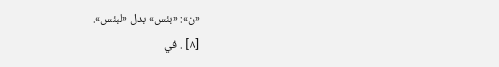«ن»: «بئس» بدل «لبئس».
[٨] . في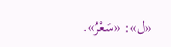«ل»: «سَعْرُ».